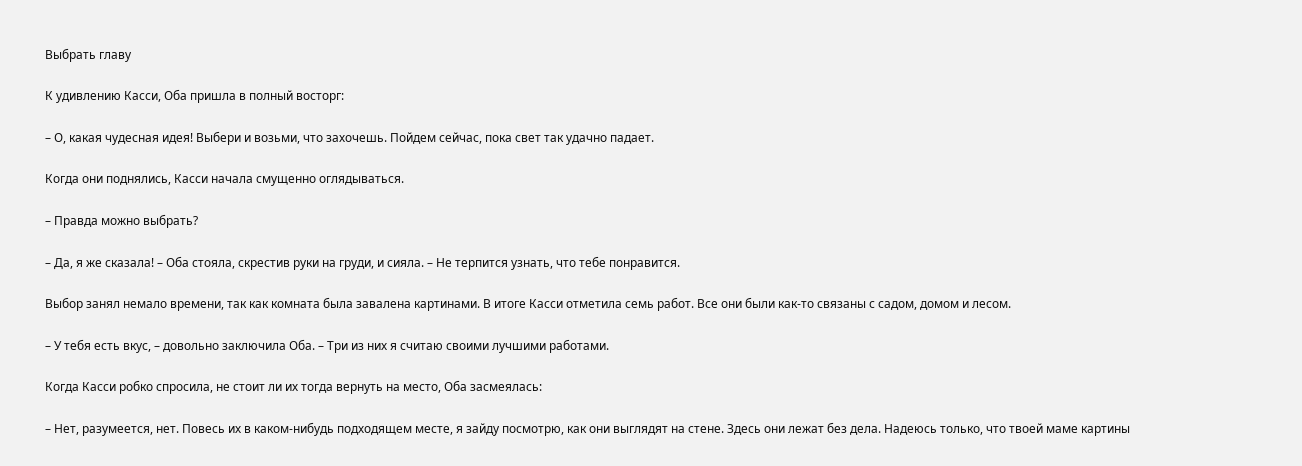Выбрать главу

К удивлению Касси, Оба пришла в полный восторг:

– О, какая чудесная идея! Выбери и возьми, что захочешь. Пойдем сейчас, пока свет так удачно падает.

Когда они поднялись, Касси начала смущенно оглядываться.

– Правда можно выбрать?

– Да, я же сказала! – Оба стояла, скрестив руки на груди, и сияла. – Не терпится узнать, что тебе понравится.

Выбор занял немало времени, так как комната была завалена картинами. В итоге Касси отметила семь работ. Все они были как-то связаны с садом, домом и лесом.

– У тебя есть вкус, – довольно заключила Оба. – Три из них я считаю своими лучшими работами.

Когда Касси робко спросила, не стоит ли их тогда вернуть на место, Оба засмеялась:

– Нет, разумеется, нет. Повесь их в каком-нибудь подходящем месте, я зайду посмотрю, как они выглядят на стене. Здесь они лежат без дела. Надеюсь только, что твоей маме картины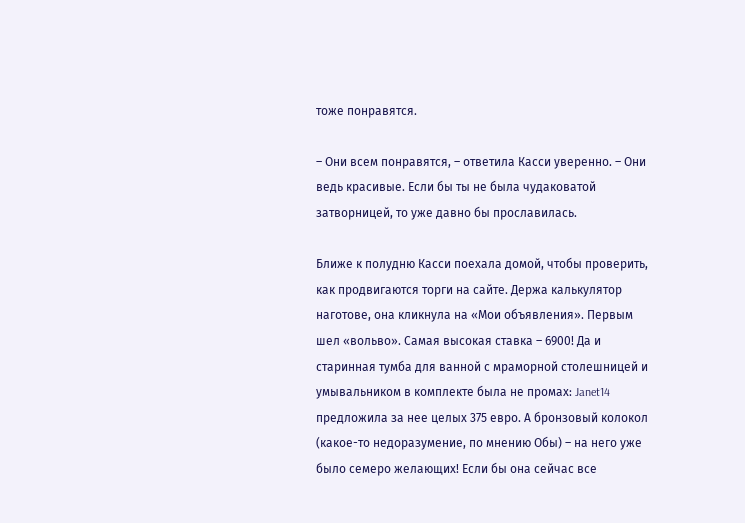тоже понравятся.

– Они всем понравятся, – ответила Касси уверенно. – Они ведь красивые. Если бы ты не была чудаковатой затворницей, то уже давно бы прославилась.

Ближе к полудню Касси поехала домой, чтобы проверить, как продвигаются торги на сайте. Держа калькулятор наготове, она кликнула на «Мои объявления». Первым шел «вольво». Самая высокая ставка – 6900! Да и старинная тумба для ванной с мраморной столешницей и умывальником в комплекте была не промах: Janet14 предложила за нее целых 375 евро. А бронзовый колокол (какое-то недоразумение, по мнению Обы) – на него уже было семеро желающих! Если бы она сейчас все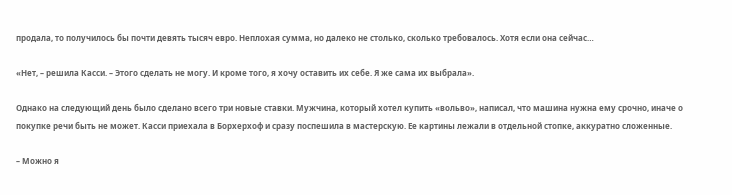продала, то получилось бы почти девять тысяч евро. Неплохая сумма, но далеко не столько, сколько требовалось. Хотя если она сейчас…

«Нет, – решила Касси. – Этого сделать не могу. И кроме того, я хочу оставить их себе. Я же сама их выбрала».

Однако на следующий день было сделано всего три новые ставки. Мужчина, который хотел купить «вольво», написал, что машина нужна ему срочно, иначе о покупке речи быть не может. Касси приехала в Борхерхоф и сразу поспешила в мастерскую. Ее картины лежали в отдельной стопке, аккуратно сложенные.

– Можно я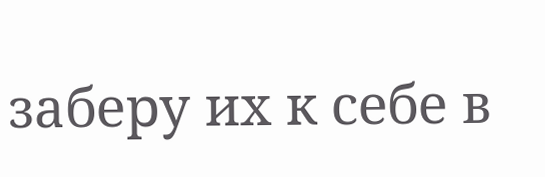заберу их к себе в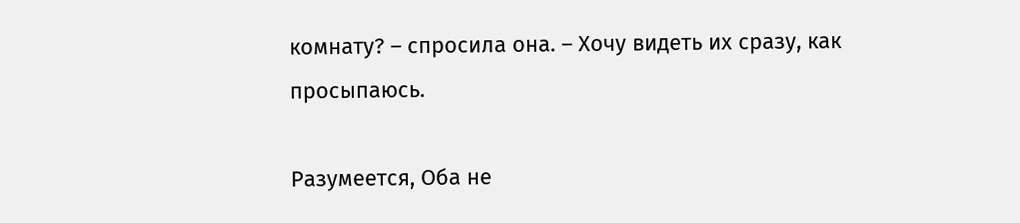комнату? – спросила она. – Хочу видеть их сразу, как просыпаюсь.

Разумеется, Оба не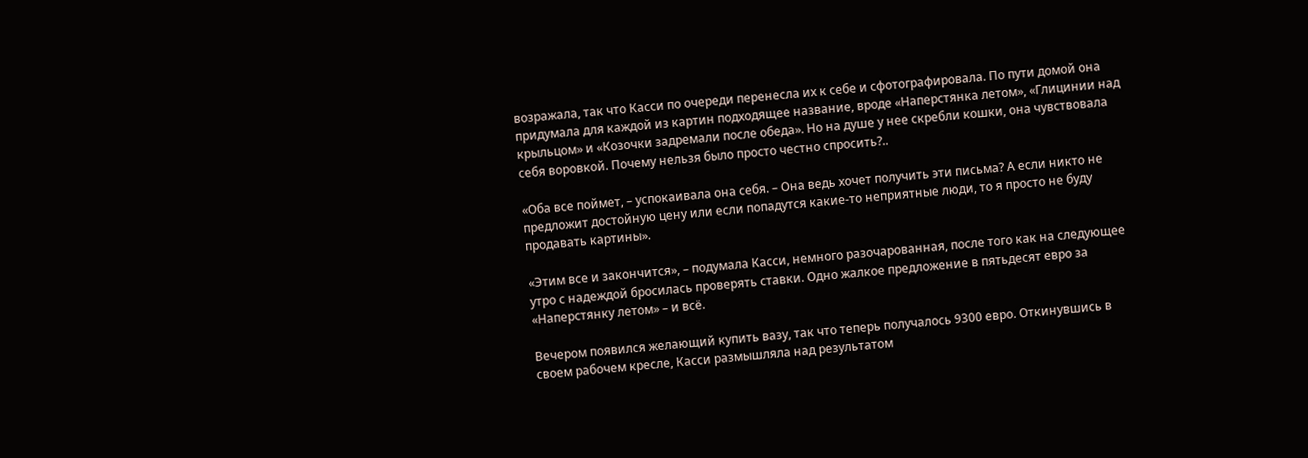возражала, так что Касси по очереди перенесла их к себе и сфотографировала. По пути домой она придумала для каждой из картин подходящее название, вроде «Наперстянка летом», «Глицинии над крыльцом» и «Козочки задремали после обеда». Но на душе у нее скребли кошки, она чувствовала себя воровкой. Почему нельзя было просто честно спросить?..

«Оба все поймет, – успокаивала она себя. – Она ведь хочет получить эти письма? А если никто не предложит достойную цену или если попадутся какие-то неприятные люди, то я просто не буду продавать картины».

«Этим все и закончится», – подумала Касси, немного разочарованная, после того как на следующее утро с надеждой бросилась проверять ставки. Одно жалкое предложение в пятьдесят евро за «Наперстянку летом» – и всё.

Вечером появился желающий купить вазу, так что теперь получалось 9300 евро. Откинувшись в своем рабочем кресле, Касси размышляла над результатом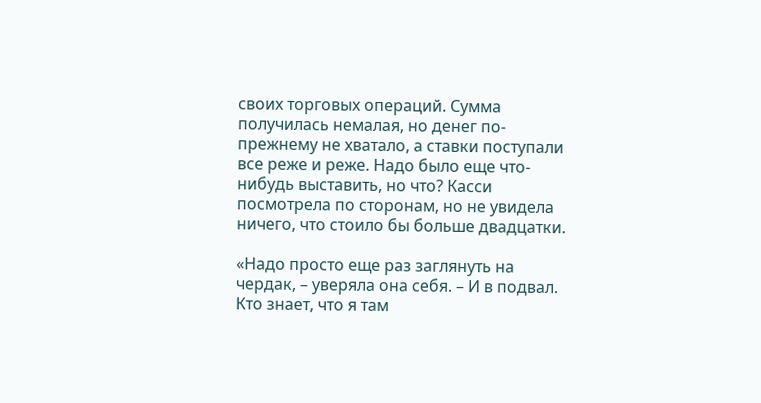своих торговых операций. Сумма получилась немалая, но денег по-прежнему не хватало, а ставки поступали все реже и реже. Надо было еще что-нибудь выставить, но что? Касси посмотрела по сторонам, но не увидела ничего, что стоило бы больше двадцатки.

«Надо просто еще раз заглянуть на чердак, – уверяла она себя. – И в подвал. Кто знает, что я там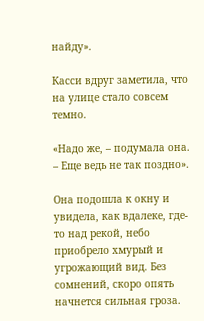найду».

Касси вдруг заметила, что на улице стало совсем темно.

«Надо же, – подумала она. – Еще ведь не так поздно».

Она подошла к окну и увидела, как вдалеке, где-то над рекой, небо приобрело хмурый и угрожающий вид. Без сомнений, скоро опять начнется сильная гроза.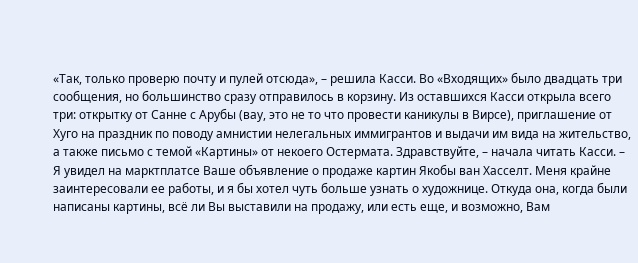«Так, только проверю почту и пулей отсюда», – решила Касси. Во «Входящих» было двадцать три сообщения, но большинство сразу отправилось в корзину. Из оставшихся Касси открыла всего три: открытку от Санне с Арубы (вау, это не то что провести каникулы в Вирсе), приглашение от Хуго на праздник по поводу амнистии нелегальных иммигрантов и выдачи им вида на жительство, а также письмо с темой «Картины» от некоего Остермата. Здравствуйте, – начала читать Касси. – Я увидел на марктплатсе Ваше объявление о продаже картин Якобы ван Хасселт. Меня крайне заинтересовали ее работы, и я бы хотел чуть больше узнать о художнице. Откуда она, когда были написаны картины, всё ли Вы выставили на продажу, или есть еще, и возможно, Вам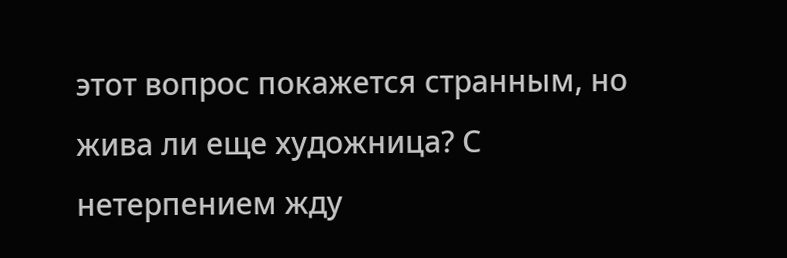этот вопрос покажется странным, но жива ли еще художница? С нетерпением жду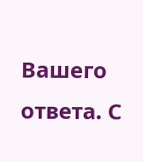Вашего ответа. С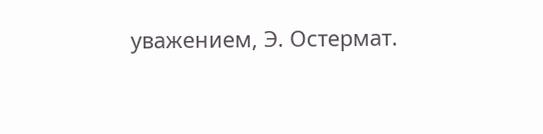уважением, Э. Остермат.